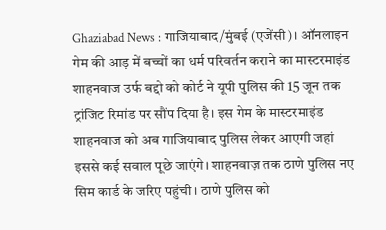Ghaziabad News : गाजियाबाद/मुंबई (एजेंसी)। ऑनलाइन गेम की आड़ में बच्चों का धर्म परिवर्तन कराने का मास्टरमाइंड शाहनवाज उर्फ बद्दो को कोर्ट ने यूपी पुलिस की 15 जून तक ट्रांजिट रिमांड पर सौंप दिया है। इस गेम के मास्टरमाइंड शाहनवाज को अब गाजियाबाद पुलिस लेकर आएगी जहां इससे कई सवाल पूछे जाएंगे। शाहनवाज़ तक ठाणे पुलिस नए सिम कार्ड के जरिए पहुंची। ठाणे पुलिस को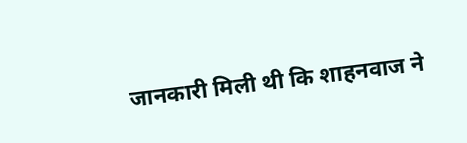जानकारी मिली थी कि शाहनवाज ने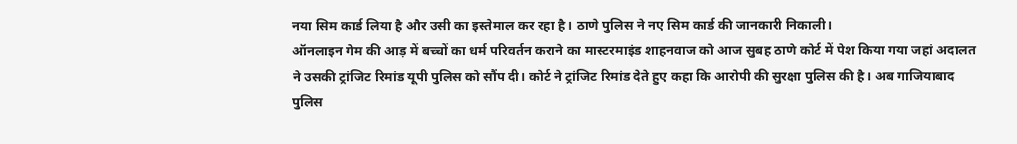नया सिम कार्ड लिया है और उसी का इस्तेमाल कर रहा है। ठाणे पुलिस ने नए सिम कार्ड की जानकारी निकाली।
ऑनलाइन गेम की आड़ में बच्चों का धर्म परिवर्तन कराने का मास्टरमाइंड शाहनवाज को आज सुबह ठाणे कोर्ट में पेश किया गया जहां अदालत ने उसकी ट्रांजिट रिमांड यूपी पुलिस को सौंप दी। कोर्ट ने ट्रांजिट रिमांड देते हुए कहा कि आरोपी की सुरक्षा पुलिस की है। अब गाजियाबाद पुलिस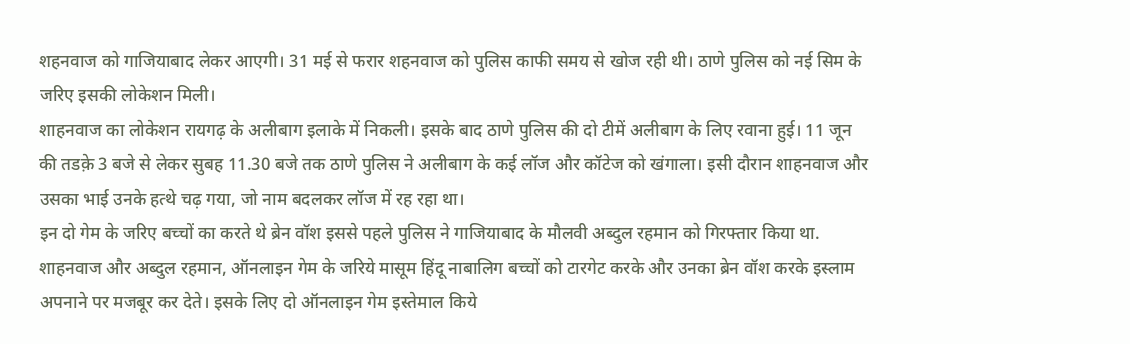शहनवाज को गाजियाबाद लेकर आएगी। 31 मई से फरार शहनवाज को पुलिस काफी समय से खोज रही थी। ठाणे पुलिस को नई सिम के जरिए इसकी लोकेशन मिली।
शाहनवाज का लोकेशन रायगढ़ के अलीबाग इलाके में निकली। इसके बाद ठाणे पुलिस की दो टीमें अलीबाग के लिए रवाना हुई। 11 जून की तडक़े 3 बजे से लेकर सुबह 11.30 बजे तक ठाणे पुलिस ने अलीबाग के कई लॉज और कॉटेज को खंगाला। इसी दौरान शाहनवाज और उसका भाई उनके हत्थे चढ़ गया, जो नाम बदलकर लॉज में रह रहा था।
इन दो गेम के जरिए बच्चों का करते थे ब्रेन वॉश इससे पहले पुलिस ने गाजियाबाद के मौलवी अब्दुल रहमान को गिरफ्तार किया था. शाहनवाज और अब्दुल रहमान, ऑनलाइन गेम के जरिये मासूम हिंदू नाबालिग बच्चों को टारगेट करके और उनका ब्रेन वॉश करके इस्लाम अपनाने पर मजबूर कर देते। इसके लिए दो ऑनलाइन गेम इस्तेमाल किये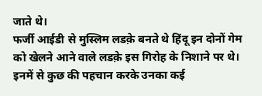जाते थे।
फर्जी आईडी से मुस्लिम लडक़े बनते थे हिंदू इन दोनों गेम को खेलने आने वाले लडक़े इस गिरोह के निशाने पर थे। इनमें से कुछ की पहचान करके उनका कई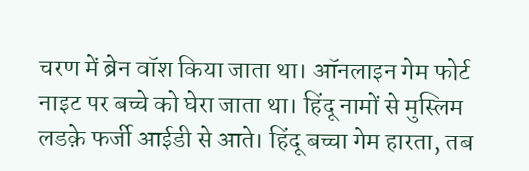चरण में ब्रेन वॉश किया जाता था। ऑनलाइन गेम फोर्ट नाइट पर बच्चे को घेरा जाता था। हिंदू नामों से मुस्लिम लडक़े फर्जी आईडी से आते। हिंदू बच्चा गेम हारता, तब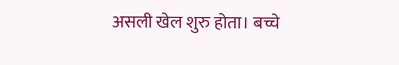असली खेल शुरु होता। बच्चे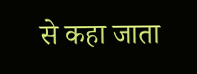से कहा जाता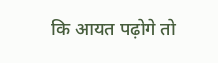कि आयत पढ़ोगे तो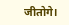जीतोगे।